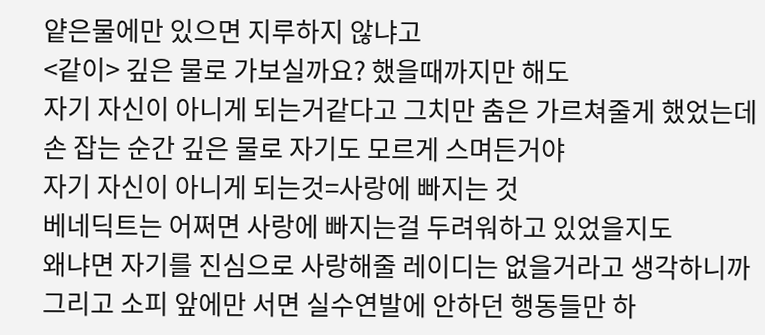얕은물에만 있으면 지루하지 않냐고
<같이> 깊은 물로 가보실까요? 했을때까지만 해도
자기 자신이 아니게 되는거같다고 그치만 춤은 가르쳐줄게 했었는데
손 잡는 순간 깊은 물로 자기도 모르게 스며든거야
자기 자신이 아니게 되는것=사랑에 빠지는 것
베네딕트는 어쩌면 사랑에 빠지는걸 두려워하고 있었을지도
왜냐면 자기를 진심으로 사랑해줄 레이디는 없을거라고 생각하니까
그리고 소피 앞에만 서면 실수연발에 안하던 행동들만 하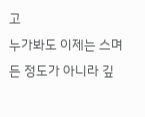고
누가봐도 이제는 스며든 정도가 아니라 깊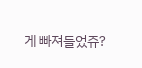게 빠져들었쥬?